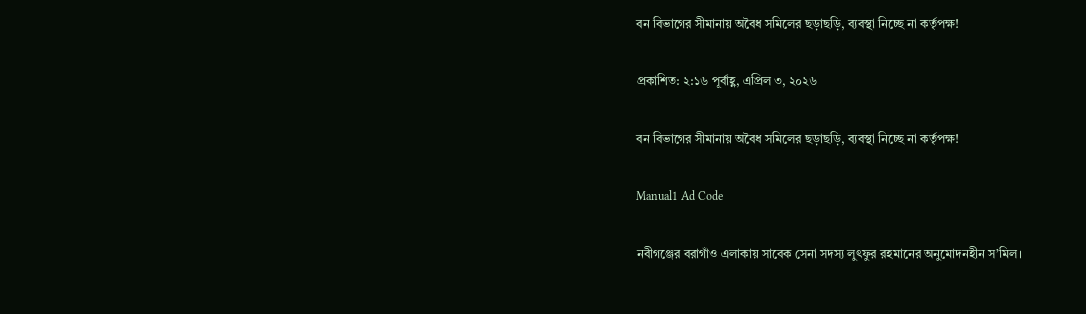বন বিভাগের সীমানায় অবৈধ সমিলের ছড়াছড়ি, ব্যবস্থা নিচ্ছে না কর্তৃপক্ষ!

প্রকাশিত: ২:১৬ পূর্বাহ্ণ, এপ্রিল ৩, ২০২৬

বন বিভাগের সীমানায় অবৈধ সমিলের ছড়াছড়ি, ব্যবস্থা নিচ্ছে না কর্তৃপক্ষ!

Manual1 Ad Code

নবীগঞ্জের বরাগাঁও এলাকায় সাবেক সেনা সদস্য লুৎফুর রহমানের অনুমোদনহীন স’মিল।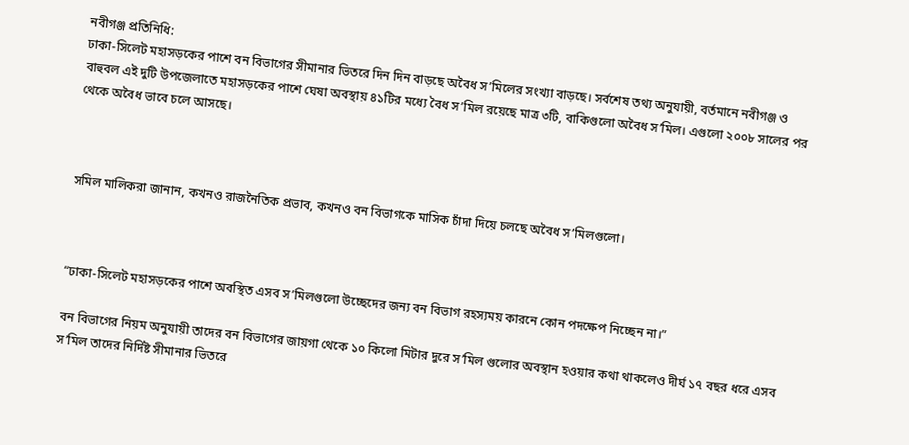নবীগঞ্জ প্রতিনিধি:
ঢাকা-সিলেট মহাসড়কের পাশে বন বিভাগের সীমানার ভিতরে দিন দিন বাড়ছে অবৈধ স’মিলের সংখ্যা বাড়ছে। সর্বশেষ তথ্য অনুযায়ী, বর্তমানে নবীগঞ্জ ও বাহুবল এই দুটি উপজেলাতে মহাসড়কের পাশে ঘেষা অবস্থায় ৪১টির মধ্যে বৈধ স’মিল রয়েছে মাত্র ৩টি, বাকিগুলো অবৈধ স’মিল। এগুলো ২০০৮ সালের পর থেকে অবৈধ ভাবে চলে আসছে।



সমিল মালিকরা জানান, কখনও রাজনৈতিক প্রভাব, কখনও বন বিভাগকে মাসিক চাঁদা দিয়ে চলছে অবৈধ স’মিলগুলো।



“ঢাকা-সিলেট মহাসড়কের পাশে অবস্থিত এসব স’মিলগুলো উচ্ছেদের জন্য বন বিভাগ রহস্যময় কারনে কোন পদক্ষেপ নিচ্ছেন না।”

বন বিভাগের নিয়ম অনুযায়ী তাদের বন বিভাগের জায়গা থেকে ১০ কিলো মিটার দুরে স’মিল গুলোর অবস্থান হওয়ার কথা থাকলেও দীর্ঘ ১৭ বছর ধরে এসব স’মিল তাদের নির্দিষ্ট সীমানার ভিতরে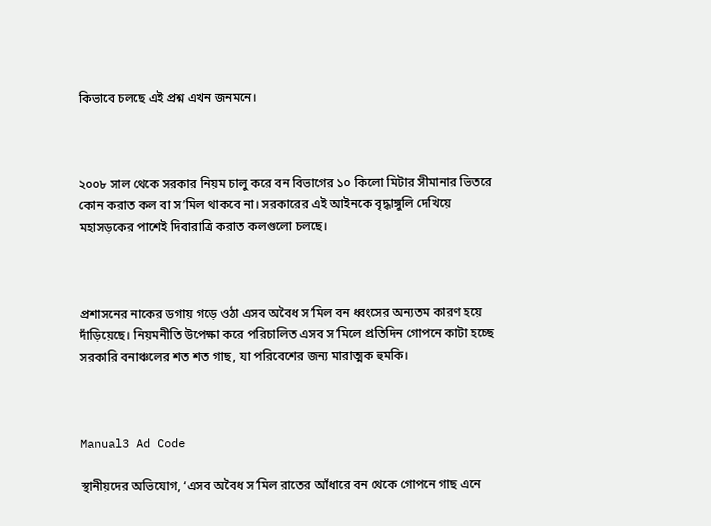কিভাবে চলছে এই প্রশ্ন এখন জনমনে।



২০০৮ সাল থেকে সরকার নিয়ম চালু করে বন বিভাগের ১০ কিলো মিটার সীমানার ভিতরে কোন করাত কল বা স’মিল থাকবে না। সরকারের এই আইনকে বৃদ্ধাঙ্গুলি দেখিয়ে মহাসড়কের পাশেই দিবারাত্রি করাত কলগুলো চলছে।



প্রশাসনের নাকের ডগায় গড়ে ওঠা এসব অবৈধ স’মিল বন ধ্বংসের অন্যতম কারণ হয়ে দাঁড়িয়েছে। নিয়মনীতি উপেক্ষা করে পরিচালিত এসব স’মিলে প্রতিদিন গোপনে কাটা হচ্ছে সরকারি বনাঞ্চলের শত শত গাছ, যা পরিবেশের জন্য মারাত্মক হুমকি।



Manual3 Ad Code

স্থানীয়দের অভিযোগ, ‘এসব অবৈধ স’মিল রাতের আঁধারে বন থেকে গোপনে গাছ এনে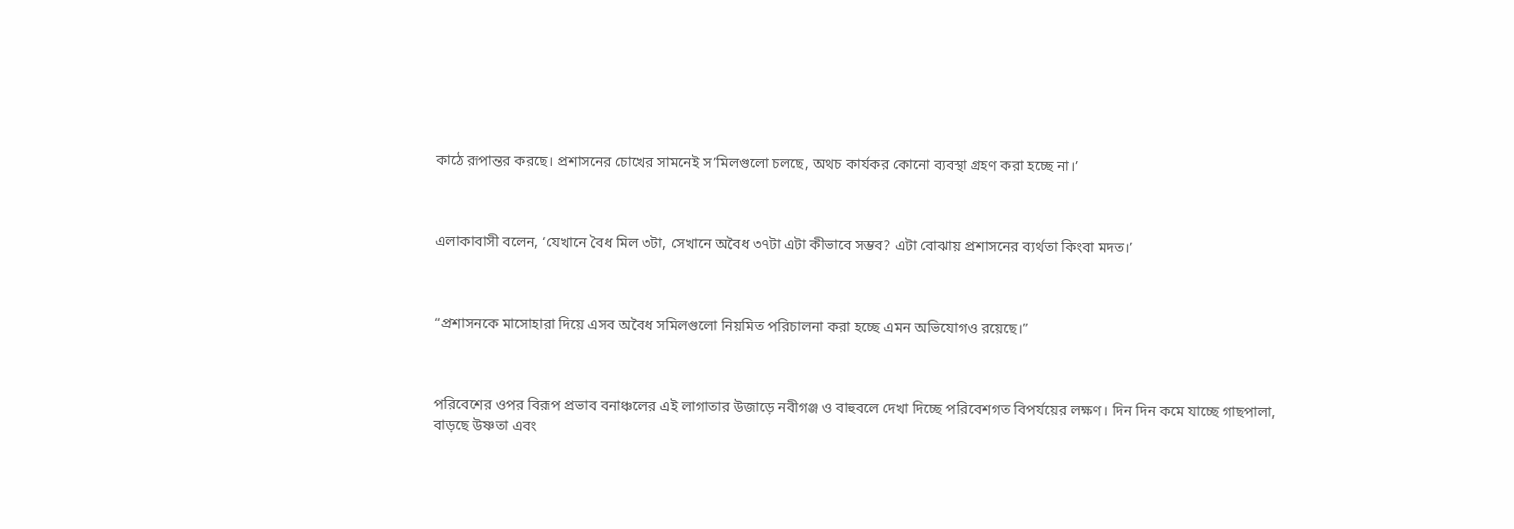কাঠে রূপান্তর করছে। প্রশাসনের চোখের সামনেই স’মিলগুলো চলছে, অথচ কার্যকর কোনো ব্যবস্থা গ্রহণ করা হচ্ছে না।’



এলাকাবাসী বলেন, ‘যেখানে বৈধ মিল ৩টা, সেখানে অবৈধ ৩৭টা এটা কীভাবে সম্ভব? এটা বোঝায় প্রশাসনের ব্যর্থতা কিংবা মদত।’



“প্রশাসনকে মাসোহারা দিয়ে এসব অবৈধ সমিলগুলো নিয়মিত পরিচালনা করা হচ্ছে এমন অভিযোগও রয়েছে।”



পরিবেশের ওপর বিরূপ প্রভাব বনাঞ্চলের এই লাগাতার উজাড়ে নবীগঞ্জ ও বাহুবলে দেখা দিচ্ছে পরিবেশগত বিপর্যয়ের লক্ষণ। দিন দিন কমে যাচ্ছে গাছপালা, বাড়ছে উষ্ণতা এবং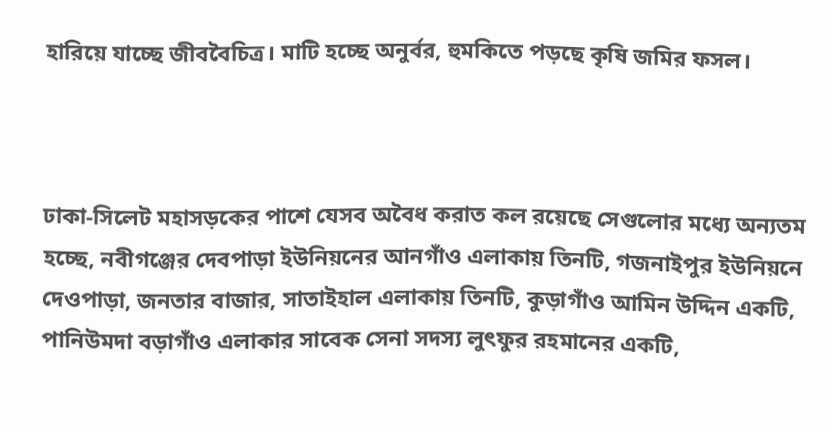হারিয়ে যাচ্ছে জীববৈচিত্র। মাটি হচ্ছে অনুর্বর, হুমকিতে পড়ছে কৃষি জমির ফসল।



ঢাকা-সিলেট মহাসড়কের পাশে যেসব অবৈধ করাত কল রয়েছে সেগুলোর মধ্যে অন্যতম হচ্ছে, নবীগঞ্জের দেবপাড়া ইউনিয়নের আনগাঁও এলাকায় তিনটি, গজনাইপুর ইউনিয়নে দেওপাড়া, জনতার বাজার, সাতাইহাল এলাকায় তিনটি, কুড়াগাঁও আমিন উদ্দিন একটি, পানিউমদা বড়াগাঁও এলাকার সাবেক সেনা সদস্য লুৎফুর রহমানের একটি,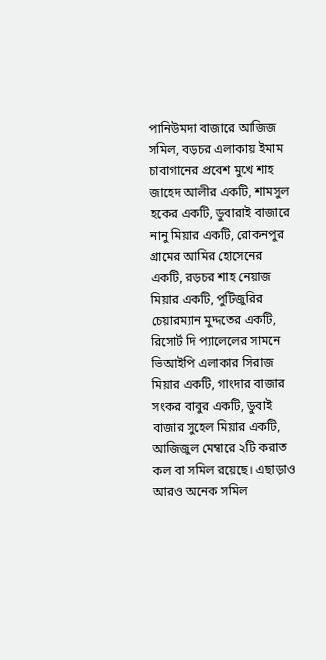পানিউমদা বাজারে আজিজ সমিল, বড়চর এলাকায় ইমাম চাবাগানের প্রবেশ মুখে শাহ জাহেদ আলীর একটি, শামসুল হকের একটি, ডুবারাই বাজারে নানু মিয়ার একটি, রোকনপুর গ্রামের আমির হোসেনের একটি, রড়চর শাহ নেয়াজ মিয়ার একটি, পুটিজুরির চেয়ারম্যান মুদ্দতের একটি, রিসোর্ট দি প্যালেলের সামনে ভিআইপি এলাকার সিরাজ মিয়ার একটি, গাংদার বাজার সংকর বাবুর একটি, ডুবাই বাজার সুহেল মিয়ার একটি, আজিজুল মেম্বারে ২টি করাত কল বা সমিল রয়েছে। এছাড়াও আরও অনেক সমিল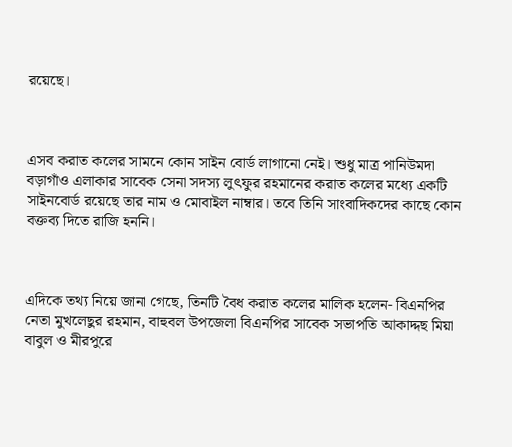রয়েছে।



এসব করাত কলের সামনে কোন সাইন বোর্ড লাগানো নেই। শুধু মাত্র পানিউমদা বড়াগাঁও এলাকার সাবেক সেনা সদস্য লুৎফুর রহমানের করাত কলের মধ্যে একটি সাইনবোর্ড রয়েছে তার নাম ও মোবাইল নাম্বার। তবে তিনি সাংবাদিকদের কাছে কোন বক্তব্য দিতে রাজি হননি।



এদিকে তথ্য নিয়ে জানা গেছে, তিনটি বৈধ করাত কলের মালিক হলেন- বিএনপির নেতা মুখলেছুর রহমান, বাহুবল উপজেলা বিএনপির সাবেক সভাপতি আকাদ্দছ মিয়া বাবুল ও মীরপুরে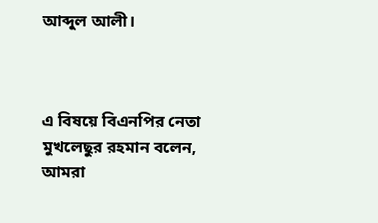আব্দুল আলী।



এ বিষয়ে বিএনপির নেতা মুখলেছুর রহমান বলেন, আমরা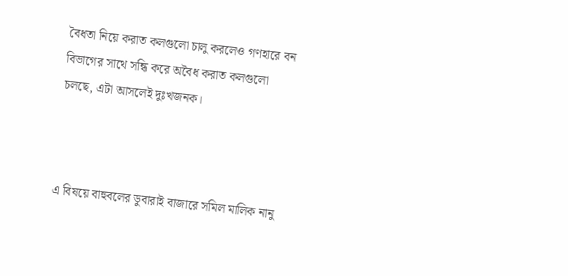বৈধতা নিয়ে করাত কলগুলো চালু করলেও গণহারে বন বিভাগের সাথে সন্ধি করে অবৈধ করাত কলগুলো চলছে, এটা আসলেই দুঃখজনক।



এ বিষয়ে বাহুবলের ডুবারাই বাজারে সমিল মালিক নানু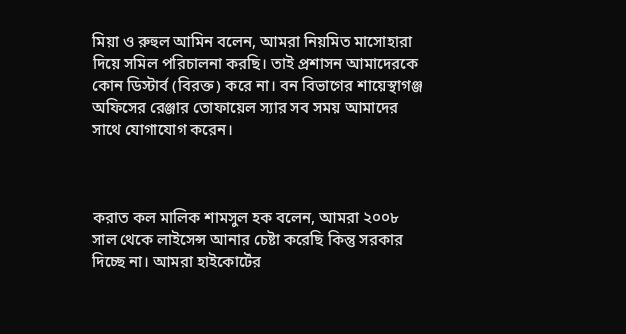মিয়া ও রুহুল আমিন বলেন, আমরা নিয়মিত মাসোহারা দিয়ে সমিল পরিচালনা করছি। তাই প্রশাসন আমাদেরকে কোন ডিস্টার্ব (বিরক্ত) করে না। বন বিভাগের শায়েস্থাগঞ্জ অফিসের রেঞ্জার তোফায়েল স্যার সব সময় আমাদের সাথে যোগাযোগ করেন।



করাত কল মালিক শামসুল হক বলেন, আমরা ২০০৮ সাল থেকে লাইসেন্স আনার চেষ্টা করেছি কিন্তু সরকার দিচ্ছে না। আমরা হাইকোর্টের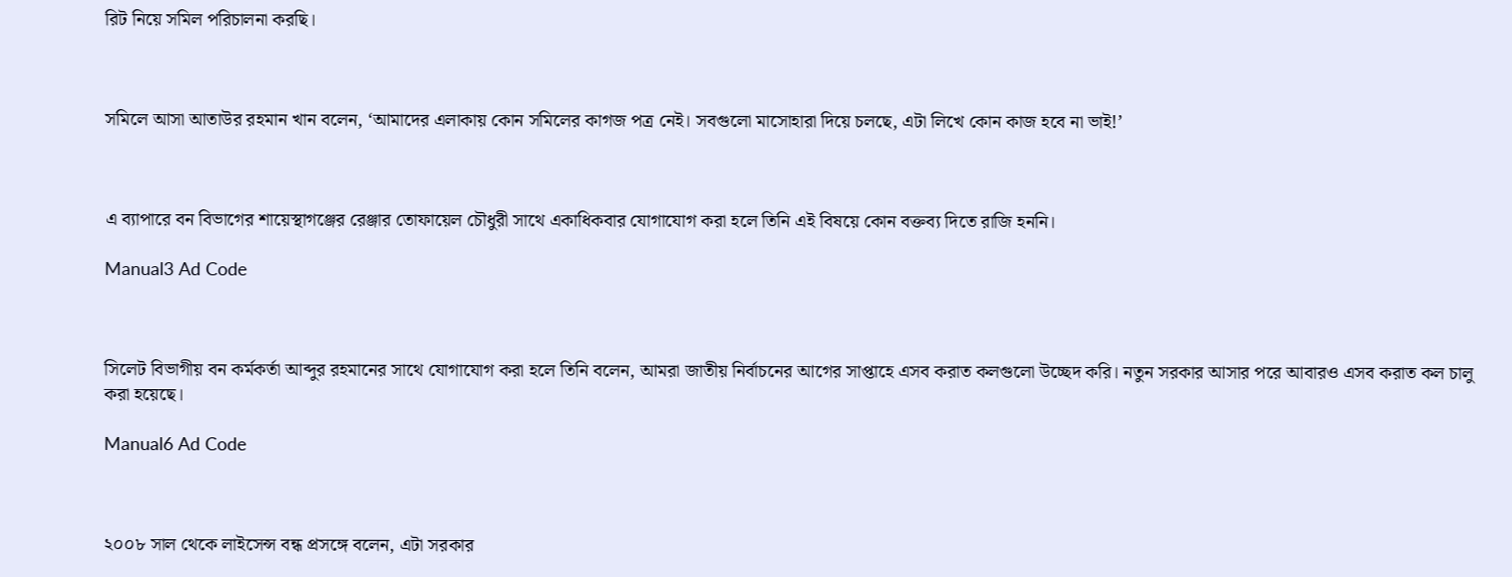রিট নিয়ে সমিল পরিচালনা করছি।



সমিলে আসা আতাউর রহমান খান বলেন, ‘আমাদের এলাকায় কোন সমিলের কাগজ পত্র নেই। সবগুলো মাসোহারা দিয়ে চলছে, এটা লিখে কোন কাজ হবে না ভাই!’



এ ব্যাপারে বন বিভাগের শায়েস্থাগঞ্জের রেঞ্জার তোফায়েল চৌধুরী সাথে একাধিকবার যোগাযোগ করা হলে তিনি এই বিষয়ে কোন বক্তব্য দিতে রাজি হননি।

Manual3 Ad Code



সিলেট বিভাগীয় বন কর্মকর্তা আব্দুর রহমানের সাথে যোগাযোগ করা হলে তিনি বলেন, আমরা জাতীয় নির্বাচনের আগের সাপ্তাহে এসব করাত কলগুলো উচ্ছেদ করি। নতুন সরকার আসার পরে আবারও এসব করাত কল চালু করা হয়েছে।

Manual6 Ad Code



২০০৮ সাল থেকে লাইসেন্স বন্ধ প্রসঙ্গে বলেন, এটা সরকার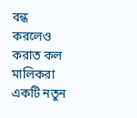বন্ধ করলেও করাত কল মালিকরা একটি নতুন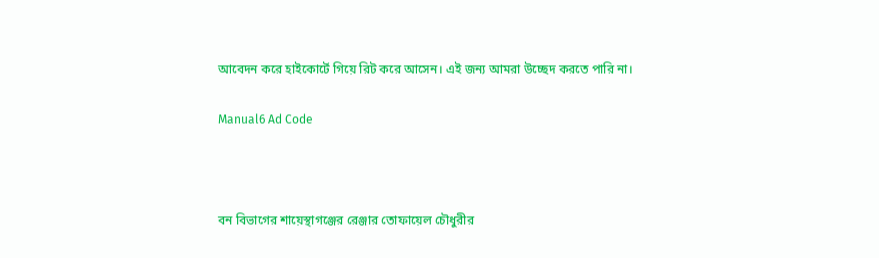আবেদন করে হাইকোর্টে গিয়ে রিট করে আসেন। এই জন্য আমরা উচ্ছেদ করতে পারি না।

Manual6 Ad Code



বন বিভাগের শায়েস্থাগঞ্জের রেঞ্জার তোফায়েল চৌধুরীর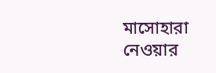মাসোহারা নেওয়ার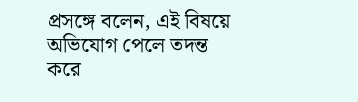প্রসঙ্গে বলেন, এই বিষয়ে অভিযোগ পেলে তদন্ত করে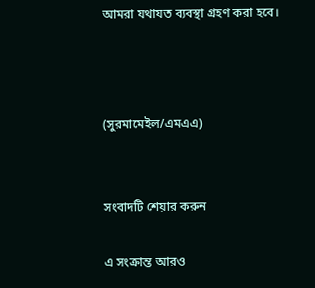আমরা যথাযত ব্যবস্থা গ্রহণ করা হবে।



(সুরমামেইল/এমএএ)


সংবাদটি শেয়ার করুন

এ সংক্রান্ত আরও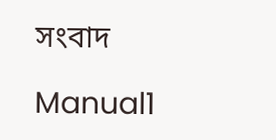সংবাদ

Manual1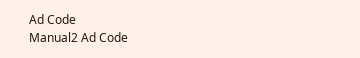Ad Code
Manual2 Ad Code